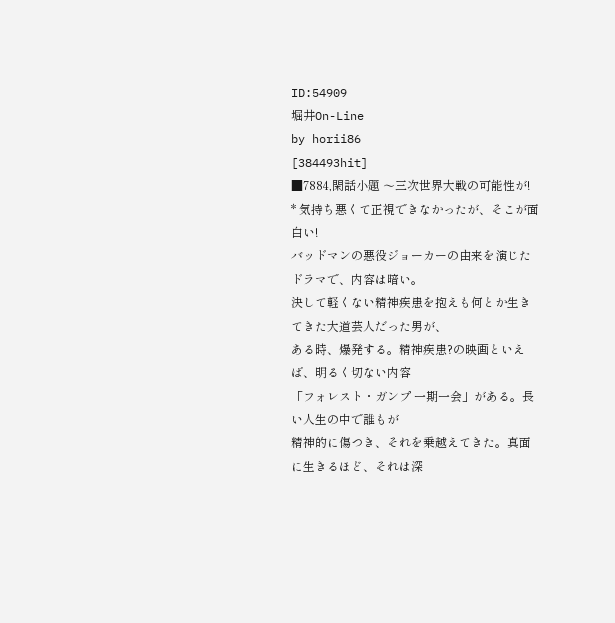ID:54909
堀井On-Line
by horii86
[384493hit]
■7884,閑話小題 〜三次世界大戦の可能性が!
* 気持ち悪くて正視できなかったが、そこが面白い!
バッドマンの悪役ジョーカーの由来を演じたドラマで、内容は暗い。
決して軽くない精神疾患を抱えも何とか生きてきた大道芸人だった男が、
ある時、爆発する。精神疾患?の映画といえば、明るく切ない内容
「フォレスト・ガンプ 一期一会」がある。長い人生の中で誰もが
精神的に傷つき、それを乗越えてきた。真面に生きるほど、それは深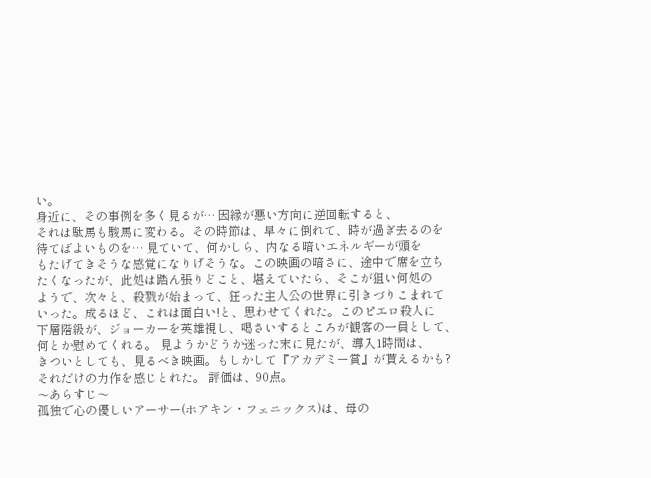い。
身近に、その事例を多く見るが… 因縁が悪い方向に逆回転すると、
それは駄馬も駿馬に変わる。その時節は、早々に倒れて、時が過ぎ去るのを
待てばよいものを… 見ていて、何かしら、内なる暗いエネルギーが頭を
もたげてきそうな感覚になりげそうな。この映画の暗さに、途中で席を立ち
たくなったが、此処は踏ん張りどこと、堪えていたら、そこが狙い何処の
ようで、次々と、殺戮が始まって、狂った主人公の世界に引きづりこまれて
いった。成るほど、これは面白い!と、思わせてくれた。このピエロ殺人に
下層階級が、ジョーカーを英雄視し、喝さいするところが観客の一員として、
何とか慰めてくれる。 見ようかどうか迷った末に見たが、導入1時間は、
きついとしても、見るべき映画。もしかして『アカデミー賞』が貰えるかも?
それだけの力作を感じとれた。 評価は、90点。
〜あらすじ〜
孤独で心の優しいアーサー(ホアキン・フェニックス)は、母の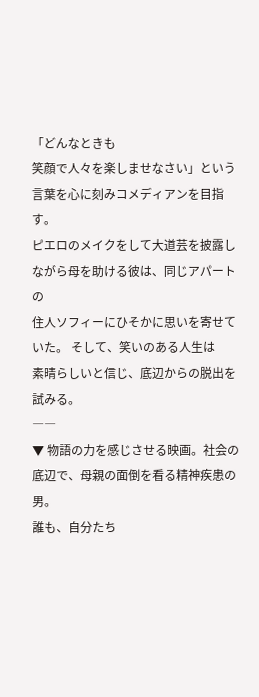「どんなときも
笑顔で人々を楽しませなさい」という言葉を心に刻みコメディアンを目指す。
ピエロのメイクをして大道芸を披露しながら母を助ける彼は、同じアパートの
住人ソフィーにひそかに思いを寄せていた。 そして、笑いのある人生は
素晴らしいと信じ、底辺からの脱出を試みる。
――
▼ 物語の力を感じさせる映画。社会の底辺で、母親の面倒を看る精神疾患の男。
誰も、自分たち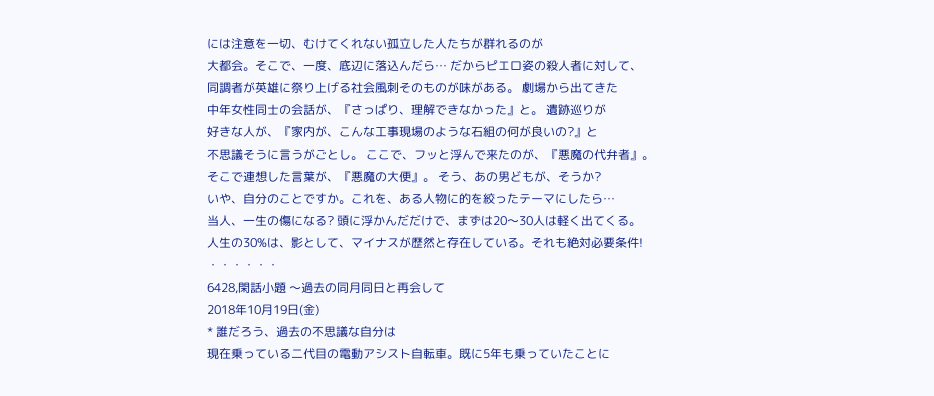には注意を一切、むけてくれない孤立した人たちが群れるのが
大都会。そこで、一度、底辺に落込んだら… だからピエロ姿の殺人者に対して、
同調者が英雄に祭り上げる社会風刺そのものが味がある。 劇場から出てきた
中年女性同士の会話が、『さっぱり、理解できなかった』と。 遺跡巡りが
好きな人が、『家内が、こんな工事現場のような石組の何が良いの?』と
不思議そうに言うがごとし。 ここで、フッと浮んで来たのが、『悪魔の代弁者』。
そこで連想した言葉が、『悪魔の大便』。 そう、あの男どもが、そうか?
いや、自分のことですか。これを、ある人物に的を絞ったテーマにしたら…
当人、一生の傷になる? 頭に浮かんだだけで、まずは20〜30人は軽く出てくる。
人生の30%は、影として、マイナスが歴然と存在している。それも絶対必要条件!
・・・・・・
6428,閑話小題 〜過去の同月同日と再会して
2018年10月19日(金)
* 誰だろう、過去の不思議な自分は
現在乗っている二代目の電動アシスト自転車。既に5年も乗っていたことに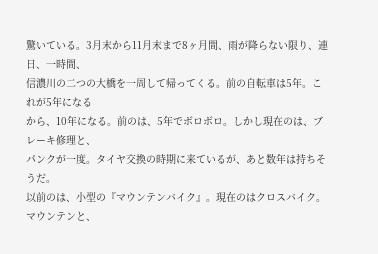驚いている。3月末から11月末まで8ヶ月間、雨が降らない限り、連日、一時間、
信濃川の二つの大橋を一周して帰ってくる。前の自転車は5年。これが5年になる
から、10年になる。前のは、5年でボロボロ。しかし現在のは、ブレーキ修理と、
パンクが一度。タイヤ交換の時期に来ているが、あと数年は持ちそうだ。
以前のは、小型の『マウンテンバイク』。現在のはクロスバイク。マウンテンと、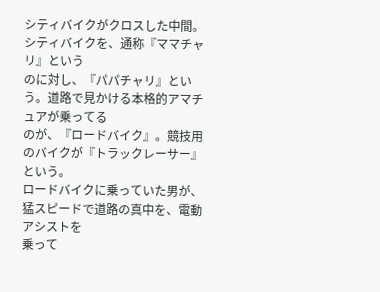シティバイクがクロスした中間。シティバイクを、通称『ママチャリ』という
のに対し、『パパチャリ』という。道路で見かける本格的アマチュアが乗ってる
のが、『ロードバイク』。競技用のバイクが『トラックレーサー』という。
ロードバイクに乗っていた男が、猛スピードで道路の真中を、電動アシストを
乗って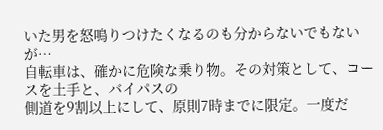いた男を怒鳴りつけたくなるのも分からないでもないが…
自転車は、確かに危険な乗り物。その対策として、コースを土手と、バイパスの
側道を9割以上にして、原則7時までに限定。一度だ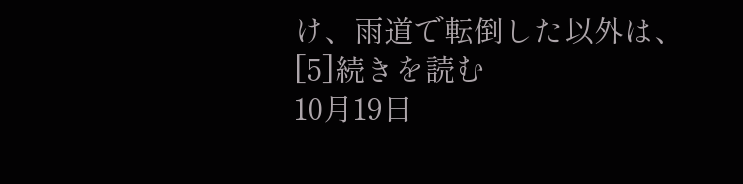け、雨道で転倒した以外は、
[5]続きを読む
10月19日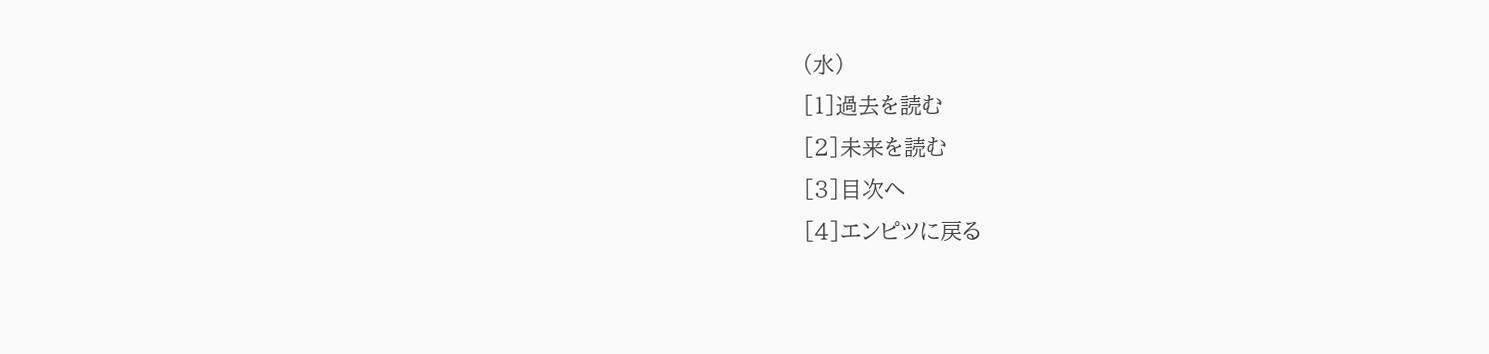(水)
[1]過去を読む
[2]未来を読む
[3]目次へ
[4]エンピツに戻る